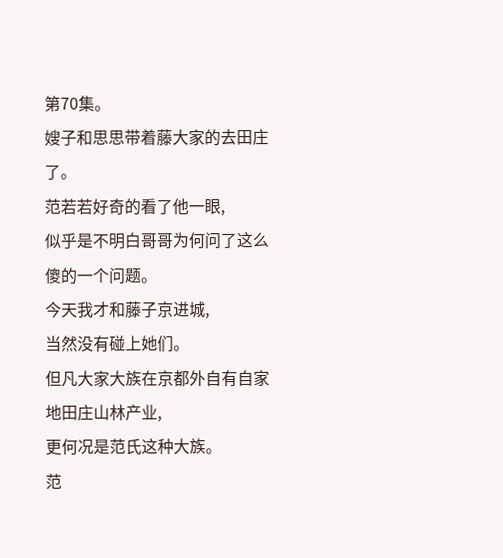第70集。
嫂子和思思带着藤大家的去田庄了。
范若若好奇的看了他一眼,
似乎是不明白哥哥为何问了这么傻的一个问题。
今天我才和藤子京进城,
当然没有碰上她们。
但凡大家大族在京都外自有自家地田庄山林产业,
更何况是范氏这种大族。
范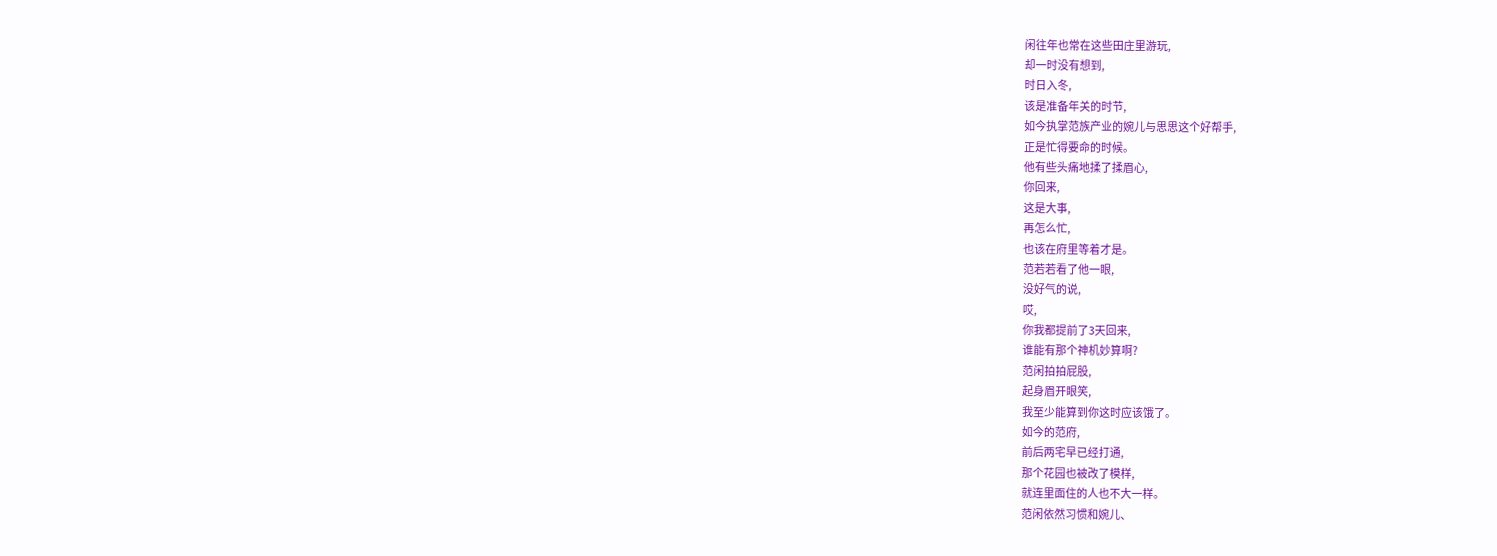闲往年也常在这些田庄里游玩,
却一时没有想到,
时日入冬,
该是准备年关的时节,
如今执掌范族产业的婉儿与思思这个好帮手,
正是忙得要命的时候。
他有些头痛地揉了揉眉心,
你回来,
这是大事,
再怎么忙,
也该在府里等着才是。
范若若看了他一眼,
没好气的说,
哎,
你我都提前了3天回来,
谁能有那个神机妙算啊?
范闲拍拍屁股,
起身眉开眼笑,
我至少能算到你这时应该饿了。
如今的范府,
前后两宅早已经打通,
那个花园也被改了模样,
就连里面住的人也不大一样。
范闲依然习惯和婉儿、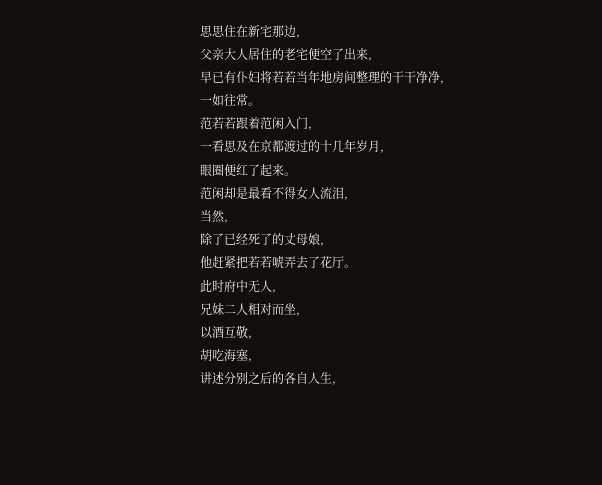思思住在新宅那边,
父亲大人居住的老宅便空了出来,
早已有仆妇将若若当年地房间整理的干干净净,
一如往常。
范若若跟着范闲入门,
一看思及在京都渡过的十几年岁月,
眼圈便红了起来。
范闲却是最看不得女人流泪,
当然,
除了已经死了的丈母娘,
他赶紧把若若唬弄去了花厅。
此时府中无人,
兄妹二人相对而坐,
以酒互敬,
胡吃海塞,
讲述分别之后的各自人生,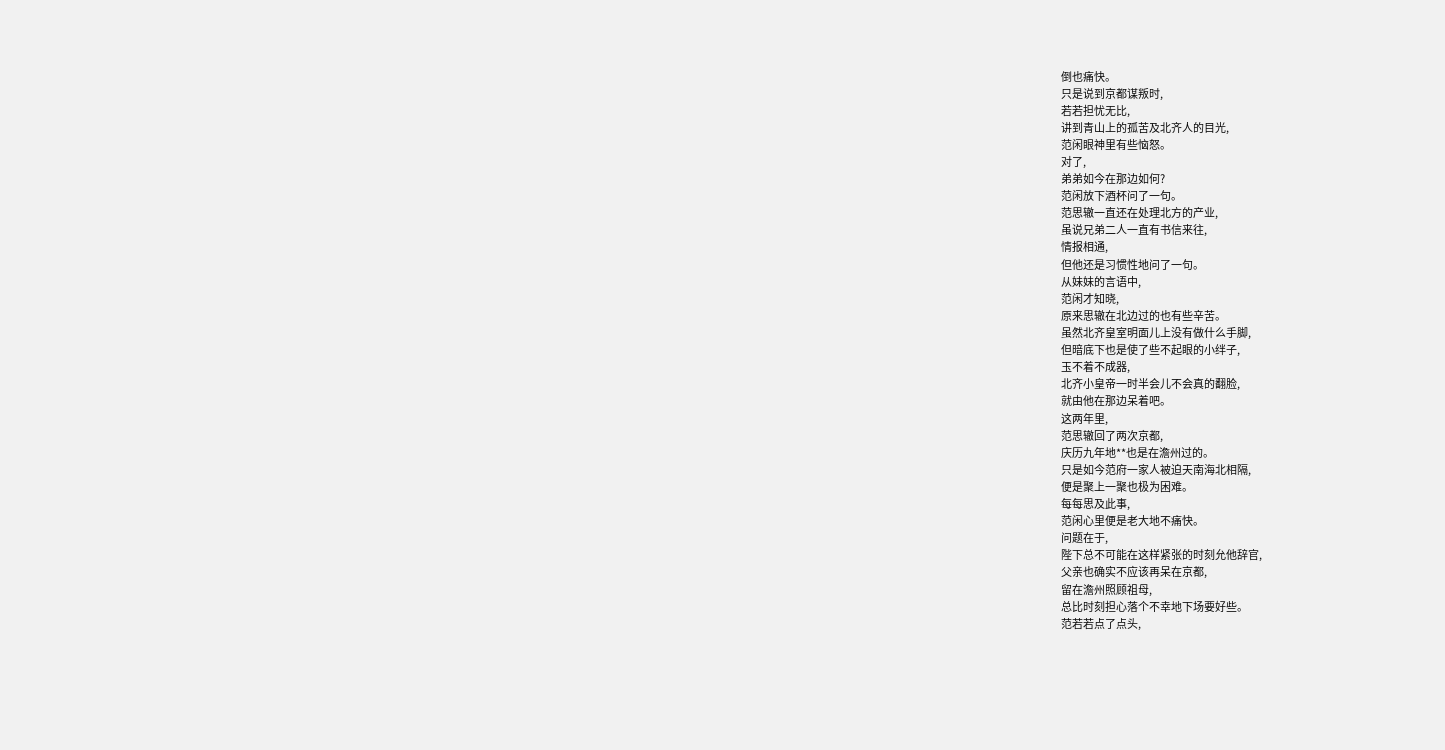倒也痛快。
只是说到京都谋叛时,
若若担忧无比,
讲到青山上的孤苦及北齐人的目光,
范闲眼神里有些恼怒。
对了,
弟弟如今在那边如何?
范闲放下酒杯问了一句。
范思辙一直还在处理北方的产业,
虽说兄弟二人一直有书信来往,
情报相通,
但他还是习惯性地问了一句。
从妹妹的言语中,
范闲才知晓,
原来思辙在北边过的也有些辛苦。
虽然北齐皇室明面儿上没有做什么手脚,
但暗底下也是使了些不起眼的小绊子,
玉不着不成器,
北齐小皇帝一时半会儿不会真的翻脸,
就由他在那边呆着吧。
这两年里,
范思辙回了两次京都,
庆历九年地**也是在澹州过的。
只是如今范府一家人被迫天南海北相隔,
便是聚上一聚也极为困难。
每每思及此事,
范闲心里便是老大地不痛快。
问题在于,
陛下总不可能在这样紧张的时刻允他辞官,
父亲也确实不应该再呆在京都,
留在澹州照顾祖母,
总比时刻担心落个不幸地下场要好些。
范若若点了点头,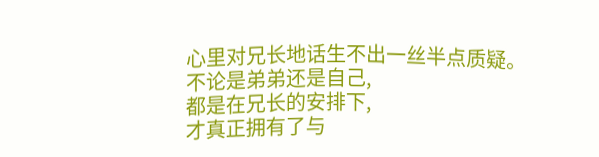心里对兄长地话生不出一丝半点质疑。
不论是弟弟还是自己,
都是在兄长的安排下,
才真正拥有了与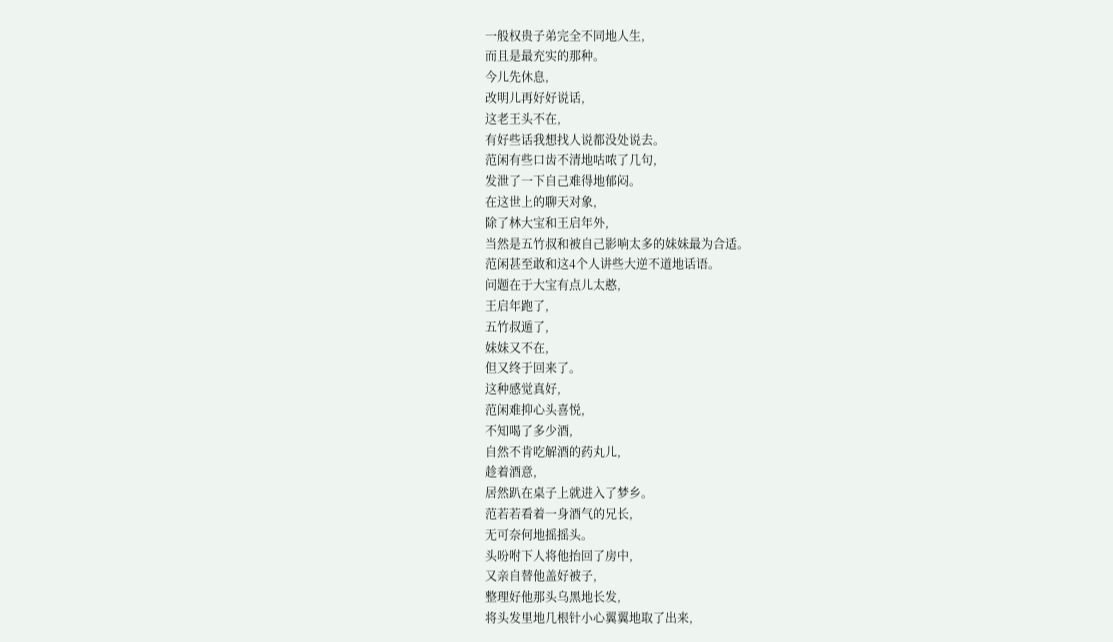一般权贵子弟完全不同地人生,
而且是最充实的那种。
今儿先休息,
改明儿再好好说话,
这老王头不在,
有好些话我想找人说都没处说去。
范闲有些口齿不清地咕哝了几句,
发泄了一下自己难得地郁闷。
在这世上的聊天对象,
除了林大宝和王启年外,
当然是五竹叔和被自己影响太多的妹妹最为合适。
范闲甚至敢和这4个人讲些大逆不道地话语。
问题在于大宝有点儿太憨,
王启年跑了,
五竹叔遁了,
妹妹又不在,
但又终于回来了。
这种感觉真好,
范闲难抑心头喜悦,
不知喝了多少酒,
自然不肯吃解酒的药丸儿,
趁着酒意,
居然趴在桌子上就进入了梦乡。
范若若看着一身酒气的兄长,
无可奈何地摇摇头。
头吩咐下人将他抬回了房中,
又亲自替他盖好被子,
整理好他那头乌黑地长发,
将头发里地几根针小心翼翼地取了出来,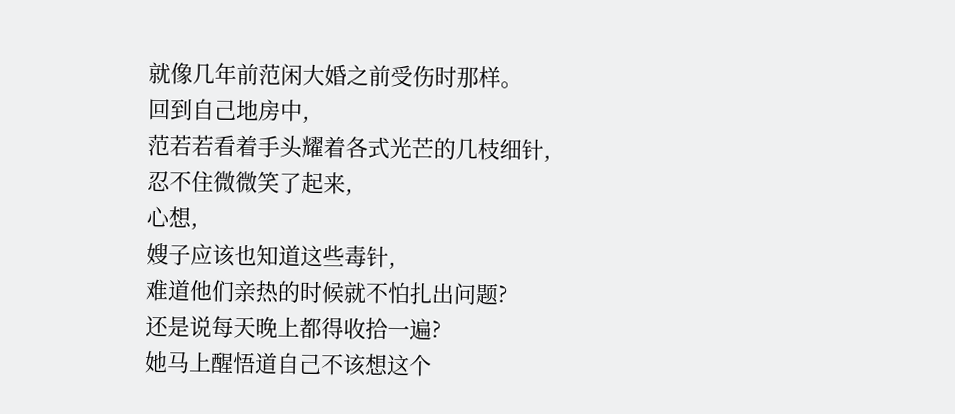就像几年前范闲大婚之前受伤时那样。
回到自己地房中,
范若若看着手头耀着各式光芒的几枝细针,
忍不住微微笑了起来,
心想,
嫂子应该也知道这些毒针,
难道他们亲热的时候就不怕扎出问题?
还是说每天晚上都得收拾一遍?
她马上醒悟道自己不该想这个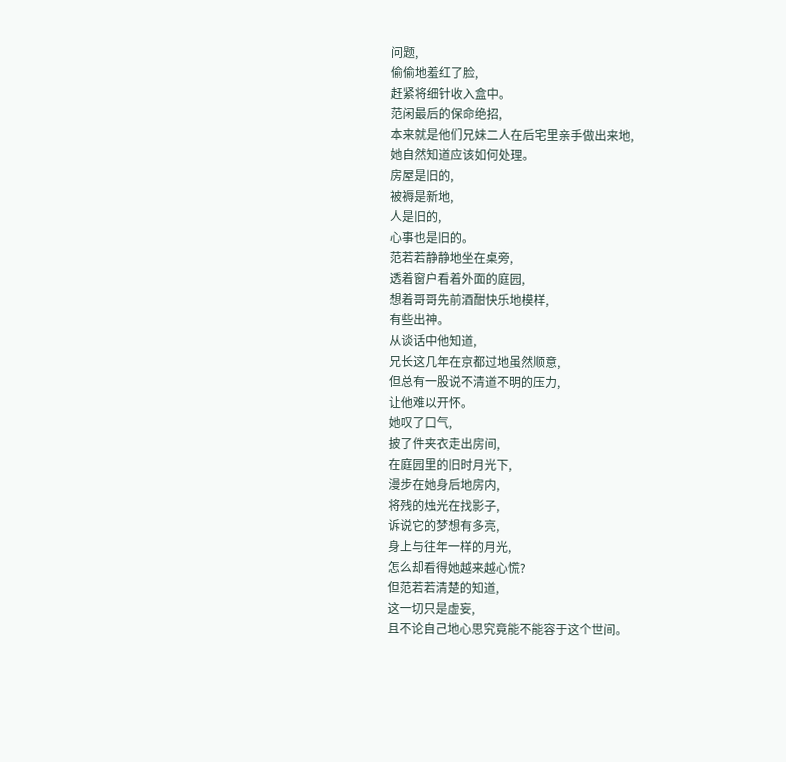问题,
偷偷地羞红了脸,
赶紧将细针收入盒中。
范闲最后的保命绝招,
本来就是他们兄妹二人在后宅里亲手做出来地,
她自然知道应该如何处理。
房屋是旧的,
被褥是新地,
人是旧的,
心事也是旧的。
范若若静静地坐在桌旁,
透着窗户看着外面的庭园,
想着哥哥先前酒酣快乐地模样,
有些出神。
从谈话中他知道,
兄长这几年在京都过地虽然顺意,
但总有一股说不清道不明的压力,
让他难以开怀。
她叹了口气,
披了件夹衣走出房间,
在庭园里的旧时月光下,
漫步在她身后地房内,
将残的烛光在找影子,
诉说它的梦想有多亮,
身上与往年一样的月光,
怎么却看得她越来越心慌?
但范若若清楚的知道,
这一切只是虚妄,
且不论自己地心思究竟能不能容于这个世间。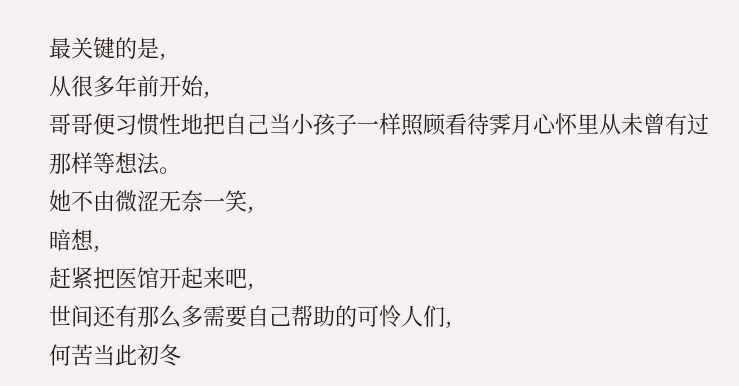最关键的是,
从很多年前开始,
哥哥便习惯性地把自己当小孩子一样照顾看待霁月心怀里从未曾有过那样等想法。
她不由微涩无奈一笑,
暗想,
赶紧把医馆开起来吧,
世间还有那么多需要自己帮助的可怜人们,
何苦当此初冬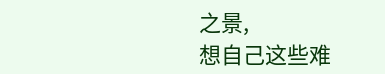之景,
想自己这些难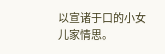以宣诸于口的小女儿家情思。